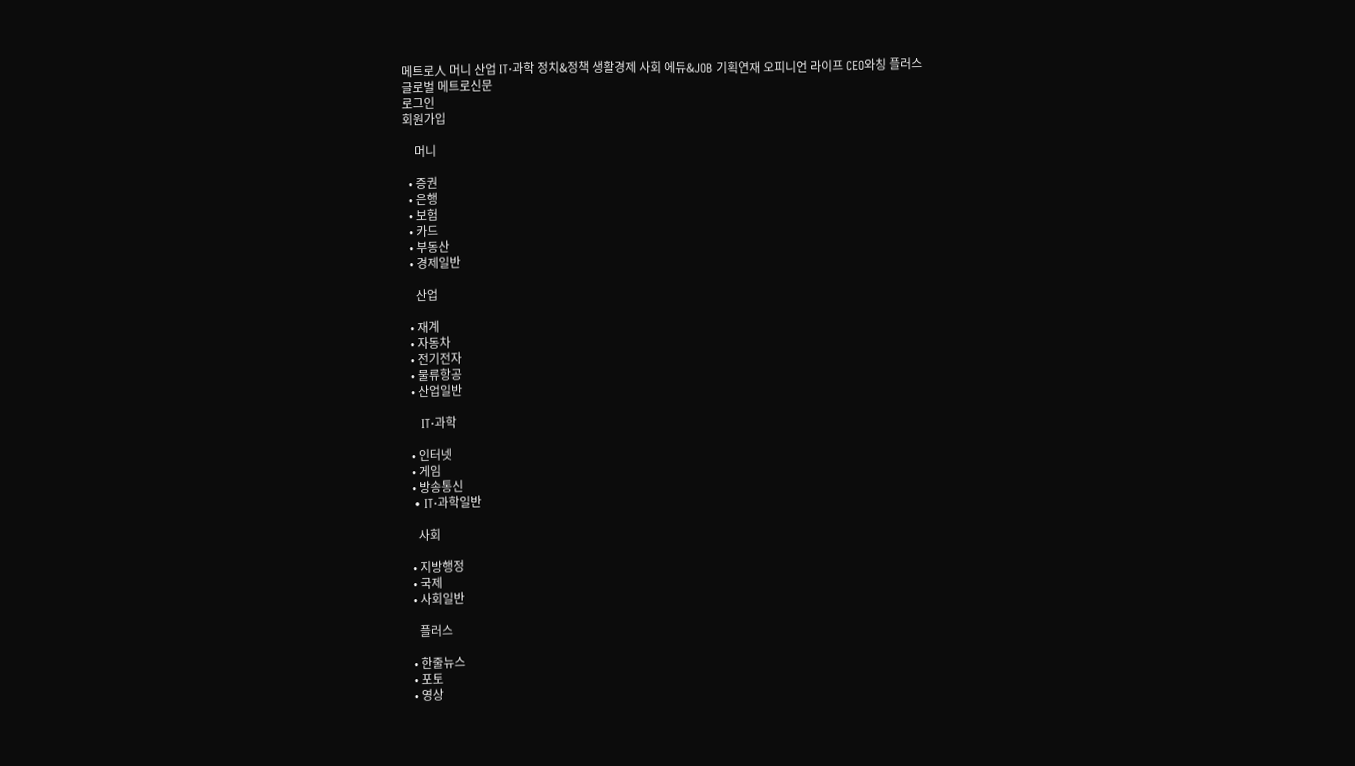메트로人 머니 산업 IT·과학 정치&정책 생활경제 사회 에듀&JOB 기획연재 오피니언 라이프 CEO와칭 플러스
글로벌 메트로신문
로그인
회원가입

    머니

  • 증권
  • 은행
  • 보험
  • 카드
  • 부동산
  • 경제일반

    산업

  • 재계
  • 자동차
  • 전기전자
  • 물류항공
  • 산업일반

    IT·과학

  • 인터넷
  • 게임
  • 방송통신
  • IT·과학일반

    사회

  • 지방행정
  • 국제
  • 사회일반

    플러스

  • 한줄뉴스
  • 포토
  • 영상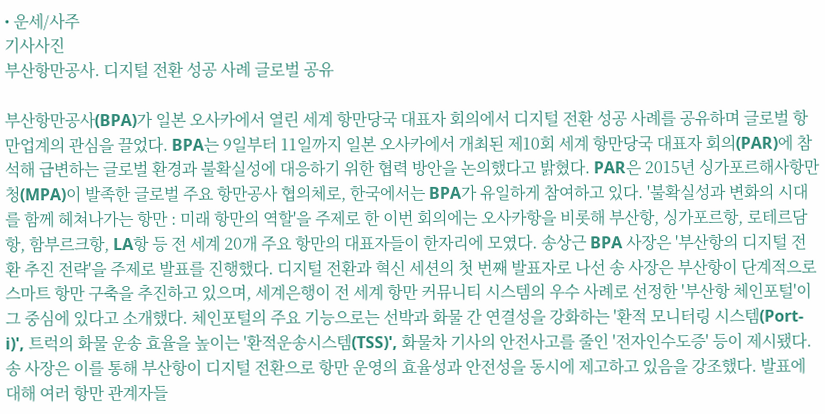• 운세/사주
기사사진
부산항만공사. 디지털 전환 성공 사례 글로벌 공유

부산항만공사(BPA)가 일본 오사카에서 열린 세계 항만당국 대표자 회의에서 디지털 전환 성공 사례를 공유하며 글로벌 항만업계의 관심을 끌었다. BPA는 9일부터 11일까지 일본 오사카에서 개최된 제10회 세계 항만당국 대표자 회의(PAR)에 참석해 급변하는 글로벌 환경과 불확실성에 대응하기 위한 협력 방안을 논의했다고 밝혔다. PAR은 2015년 싱가포르해사항만청(MPA)이 발족한 글로벌 주요 항만공사 협의체로, 한국에서는 BPA가 유일하게 참여하고 있다. '불확실성과 변화의 시대를 함께 헤쳐나가는 항만 : 미래 항만의 역할'을 주제로 한 이번 회의에는 오사카항을 비롯해 부산항, 싱가포르항, 로테르담항, 함부르크항, LA항 등 전 세계 20개 주요 항만의 대표자들이 한자리에 모였다. 송상근 BPA 사장은 '부산항의 디지털 전환 추진 전략'을 주제로 발표를 진행했다. 디지털 전환과 혁신 세션의 첫 번째 발표자로 나선 송 사장은 부산항이 단계적으로 스마트 항만 구축을 추진하고 있으며, 세계은행이 전 세계 항만 커뮤니티 시스템의 우수 사례로 선정한 '부산항 체인포털'이 그 중심에 있다고 소개했다. 체인포털의 주요 기능으로는 선박과 화물 간 연결성을 강화하는 '환적 모니터링 시스템(Port-i)', 트럭의 화물 운송 효율을 높이는 '환적운송시스템(TSS)', 화물차 기사의 안전사고를 줄인 '전자인수도증' 등이 제시됐다. 송 사장은 이를 통해 부산항이 디지털 전환으로 항만 운영의 효율성과 안전성을 동시에 제고하고 있음을 강조했다. 발표에 대해 여러 항만 관계자들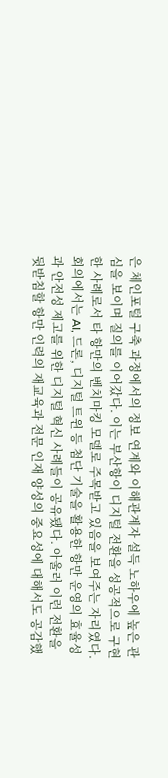은 체인포털 구축 과정에서의 정보 연계와 이해관계자 설득 노하우에 높은 관심을 보이며 질의를 이어갔다. 이는 부산항이 디지털 전환을 성공적으로 구현한 사례로서 타 항만의 벤치마킹 모델로 주목받고 있음을 보여주는 자리였다. 회의에서는 AI, 드론, 디지털 트윈 등 첨단 기술을 활용한 항만 운영의 효율성과 안전성 제고를 위한 디지털 혁신 사례들이 공유됐다. 아울러 이런 전환을 뒷받침할 항만 인력의 재교육과 전문 인재 양성의 중요성에 대해서도 공감했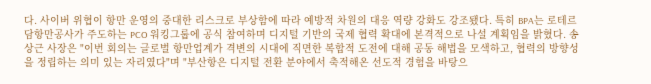다. 사이버 위협이 항만 운영의 중대한 리스크로 부상함에 따라 예방적 차원의 대응 역량 강화도 강조됐다. 특히 BPA는 로테르담항만공사가 주도하는 PCO 워킹그룹에 공식 참여하며 디지털 기반의 국제 협력 확대에 본격적으로 나설 계획임을 밝혔다. 송상근 사장은 "이번 회의는 글로벌 항만업계가 격변의 시대에 직면한 복합적 도전에 대해 공동 해법을 모색하고, 협력의 방향성을 정립하는 의미 있는 자리였다"며 "부산항은 디지털 전환 분야에서 축적해온 선도적 경험을 바탕으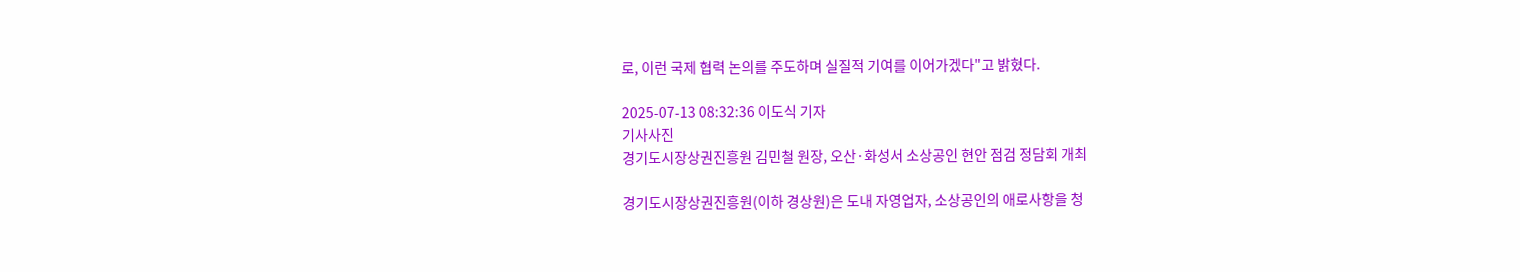로, 이런 국제 협력 논의를 주도하며 실질적 기여를 이어가겠다"고 밝혔다.

2025-07-13 08:32:36 이도식 기자
기사사진
경기도시장상권진흥원 김민철 원장, 오산·화성서 소상공인 현안 점검 정담회 개최

경기도시장상권진흥원(이하 경상원)은 도내 자영업자, 소상공인의 애로사항을 청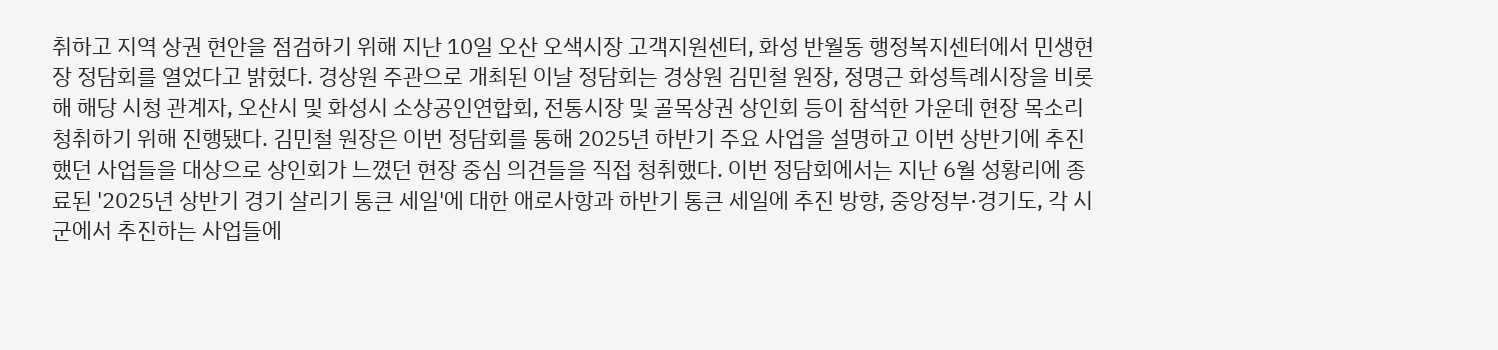취하고 지역 상권 현안을 점검하기 위해 지난 10일 오산 오색시장 고객지원센터, 화성 반월동 행정복지센터에서 민생현장 정담회를 열었다고 밝혔다. 경상원 주관으로 개최된 이날 정담회는 경상원 김민철 원장, 정명근 화성특례시장을 비롯해 해당 시청 관계자, 오산시 및 화성시 소상공인연합회, 전통시장 및 골목상권 상인회 등이 참석한 가운데 현장 목소리 청취하기 위해 진행됐다. 김민철 원장은 이번 정담회를 통해 2025년 하반기 주요 사업을 설명하고 이번 상반기에 추진했던 사업들을 대상으로 상인회가 느꼈던 현장 중심 의견들을 직접 청취했다. 이번 정담회에서는 지난 6월 성황리에 종료된 '2025년 상반기 경기 살리기 통큰 세일'에 대한 애로사항과 하반기 통큰 세일에 추진 방향, 중앙정부·경기도, 각 시군에서 추진하는 사업들에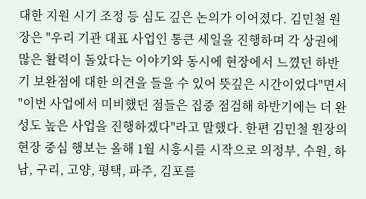대한 지원 시기 조정 등 심도 깊은 논의가 이어졌다. 김민철 원장은 "우리 기관 대표 사업인 통큰 세일을 진행하며 각 상권에 많은 활력이 돌았다는 이야기와 동시에 현장에서 느꼈던 하반기 보완점에 대한 의견을 들을 수 있어 뜻깊은 시간이었다"면서 "이번 사업에서 미비했던 점들은 집중 점검해 하반기에는 더 완성도 높은 사업을 진행하겠다"라고 말했다. 한편 김민철 원장의 현장 중심 행보는 올해 1월 시흥시를 시작으로 의정부, 수원, 하남, 구리, 고양, 평택, 파주, 김포를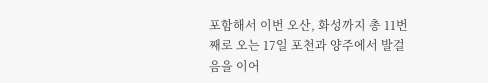포함해서 이번 오산, 화성까지 총 11번째로 오는 17일 포천과 양주에서 발걸음을 이어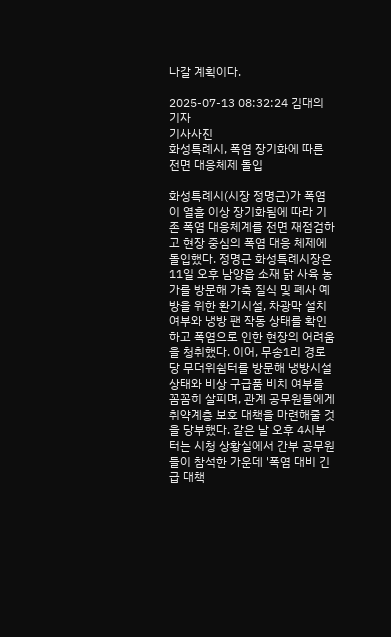나갈 계획이다.

2025-07-13 08:32:24 김대의 기자
기사사진
화성특례시, 폭염 장기화에 따른 전면 대응체제 돌입

화성특례시(시장 정명근)가 폭염이 열흘 이상 장기화됨에 따라 기존 폭염 대응체계를 전면 재점검하고 현장 중심의 폭염 대응 체제에 돌입했다. 정명근 화성특례시장은 11일 오후 남양읍 소재 닭 사육 농가를 방문해 가축 질식 및 폐사 예방을 위한 환기시설, 차광막 설치 여부와 냉방 팬 작동 상태를 확인하고 폭염으로 인한 현장의 어려움을 청취했다. 이어, 무송1리 경로당 무더위쉼터를 방문해 냉방시설 상태와 비상 구급품 비치 여부를 꼼꼼히 살피며, 관계 공무원들에게 취약계층 보호 대책을 마련해줄 것을 당부했다. 같은 날 오후 4시부터는 시청 상황실에서 간부 공무원들이 참석한 가운데 '폭염 대비 긴급 대책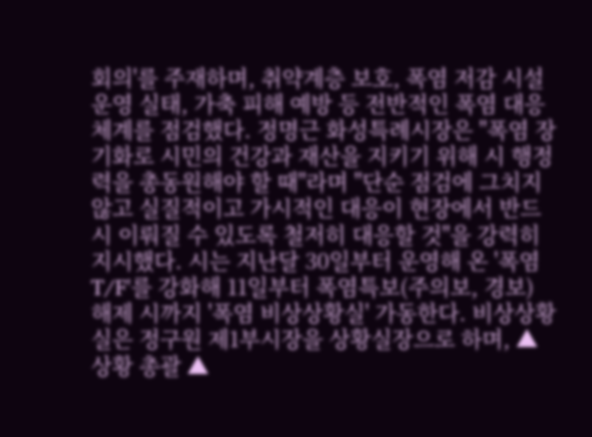회의'를 주재하며, 취약계층 보호, 폭염 저감 시설 운영 실태, 가축 피해 예방 등 전반적인 폭염 대응 체계를 점검했다. 정명근 화성특례시장은 "폭염 장기화로 시민의 건강과 재산을 지키기 위해 시 행정력을 총동원해야 할 때"라며 "단순 점검에 그치지 않고 실질적이고 가시적인 대응이 현장에서 반드시 이뤄질 수 있도록 철저히 대응할 것"을 강력히 지시했다. 시는 지난달 30일부터 운영해 온 '폭염 T/F'를 강화해 11일부터 폭염특보(주의보, 경보) 해제 시까지 '폭염 비상상황실' 가동한다. 비상상황실은 정구원 제1부시장을 상황실장으로 하며, ▲상황 총괄 ▲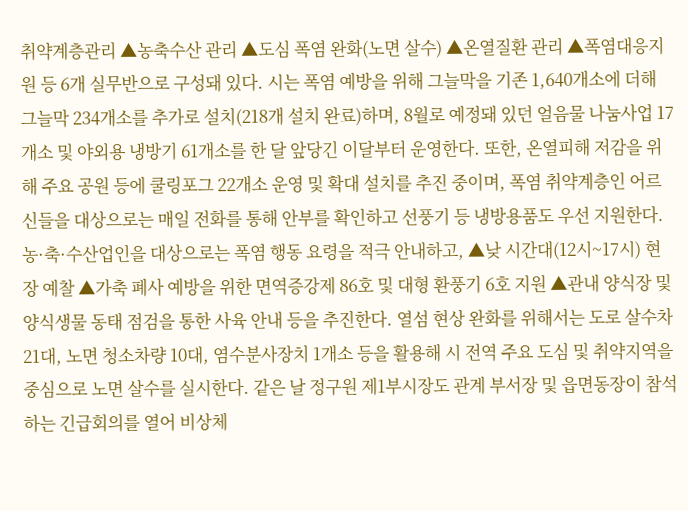취약계층관리 ▲농축수산 관리 ▲도심 폭염 완화(노면 살수) ▲온열질환 관리 ▲폭염대응지원 등 6개 실무반으로 구성돼 있다. 시는 폭염 예방을 위해 그늘막을 기존 1,640개소에 더해 그늘막 234개소를 추가로 설치(218개 설치 완료)하며, 8월로 예정돼 있던 얼음물 나눔사업 17개소 및 야외용 냉방기 61개소를 한 달 앞당긴 이달부터 운영한다. 또한, 온열피해 저감을 위해 주요 공원 등에 쿨링포그 22개소 운영 및 확대 설치를 추진 중이며, 폭염 취약계층인 어르신들을 대상으로는 매일 전화를 통해 안부를 확인하고 선풍기 등 냉방용품도 우선 지원한다. 농·축·수산업인을 대상으로는 폭염 행동 요령을 적극 안내하고, ▲낮 시간대(12시~17시) 현장 예찰 ▲가축 폐사 예방을 위한 면역증강제 86호 및 대형 환풍기 6호 지원 ▲관내 양식장 및 양식생물 동태 점검을 통한 사육 안내 등을 추진한다. 열섬 현상 완화를 위해서는 도로 살수차 21대, 노면 청소차량 10대, 염수분사장치 1개소 등을 활용해 시 전역 주요 도심 및 취약지역을 중심으로 노면 살수를 실시한다. 같은 날 정구원 제1부시장도 관계 부서장 및 읍면동장이 참석하는 긴급회의를 열어 비상체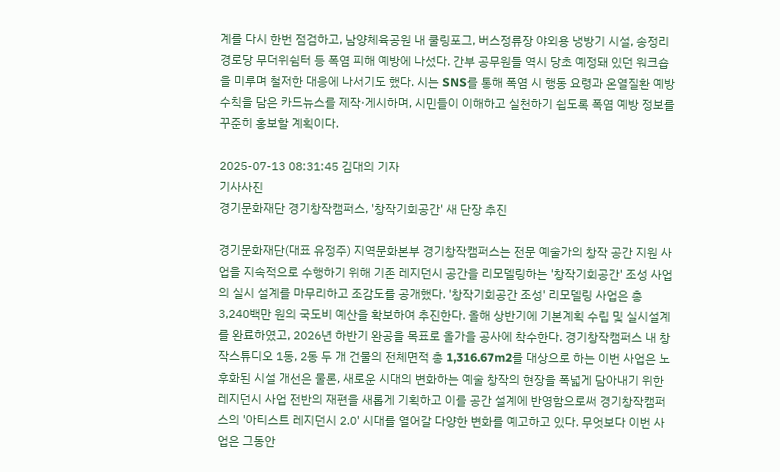계를 다시 한번 점검하고, 남양체육공원 내 쿨링포그, 버스정류장 야외용 냉방기 시설, 송정리 경로당 무더위쉼터 등 폭염 피해 예방에 나섰다. 간부 공무원들 역시 당초 예정돼 있던 워크숍을 미루며 철저한 대응에 나서기도 했다. 시는 SNS를 통해 폭염 시 행동 요령과 온열질환 예방 수칙을 담은 카드뉴스를 제작·게시하며, 시민들이 이해하고 실천하기 쉽도록 폭염 예방 정보를 꾸준히 홍보할 계획이다.

2025-07-13 08:31:45 김대의 기자
기사사진
경기문화재단 경기창작캠퍼스, '창작기회공간' 새 단장 추진

경기문화재단(대표 유정주) 지역문화본부 경기창작캠퍼스는 전문 예술가의 창작 공간 지원 사업을 지속적으로 수행하기 위해 기존 레지던시 공간을 리모델링하는 '창작기회공간' 조성 사업의 실시 설계를 마무리하고 조감도를 공개했다. '창작기회공간 조성' 리모델링 사업은 총 3,240백만 원의 국도비 예산을 확보하여 추진한다. 올해 상반기에 기본계획 수립 및 실시설계를 완료하였고, 2026년 하반기 완공을 목표로 올가을 공사에 착수한다. 경기창작캠퍼스 내 창작스튜디오 1동, 2동 두 개 건물의 전체면적 총 1,316.67m2를 대상으로 하는 이번 사업은 노후화된 시설 개선은 물론, 새로운 시대의 변화하는 예술 창작의 현장을 폭넓게 담아내기 위한 레지던시 사업 전반의 재편을 새롭게 기획하고 이를 공간 설계에 반영함으로써 경기창작캠퍼스의 '아티스트 레지던시 2.0' 시대를 열어갈 다양한 변화를 예고하고 있다. 무엇보다 이번 사업은 그동안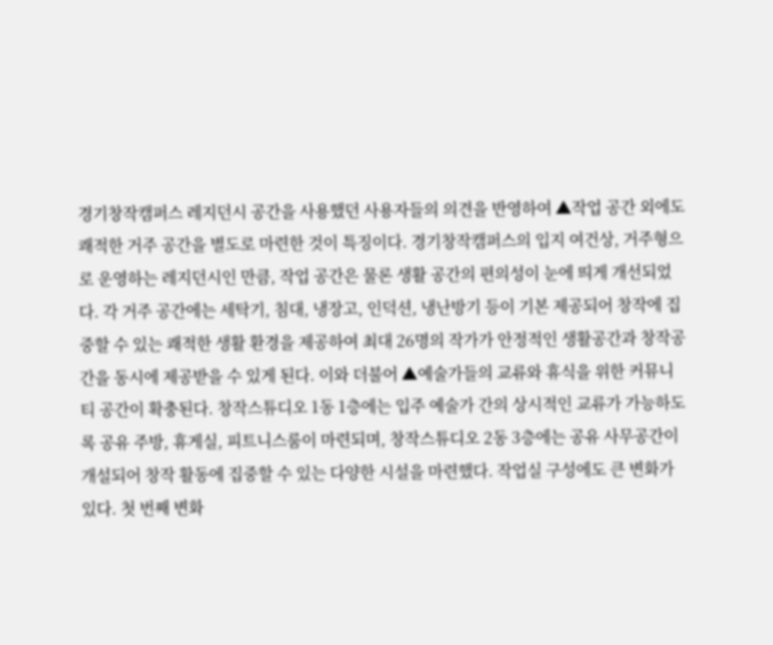경기창작캠퍼스 레지던시 공간을 사용했던 사용자들의 의견을 반영하여 ▲작업 공간 외에도 쾌적한 거주 공간을 별도로 마련한 것이 특징이다. 경기창작캠퍼스의 입지 여건상, 거주형으로 운영하는 레지던시인 만큼, 작업 공간은 물론 생활 공간의 편의성이 눈에 띄게 개선되었다. 각 거주 공간에는 세탁기, 침대, 냉장고, 인덕션, 냉난방기 등이 기본 제공되어 창작에 집중할 수 있는 쾌적한 생활 환경을 제공하여 최대 26명의 작가가 안정적인 생활공간과 창작공간을 동시에 제공받을 수 있게 된다. 이와 더불어 ▲예술가들의 교류와 휴식을 위한 커뮤니티 공간이 확충된다. 창작스튜디오 1동 1층에는 입주 예술가 간의 상시적인 교류가 가능하도록 공유 주방, 휴게실, 피트니스룸이 마련되며, 창작스튜디오 2동 3층에는 공유 사무공간이 개설되어 창작 활동에 집중할 수 있는 다양한 시설을 마련했다. 작업실 구성에도 큰 변화가 있다. 첫 번째 변화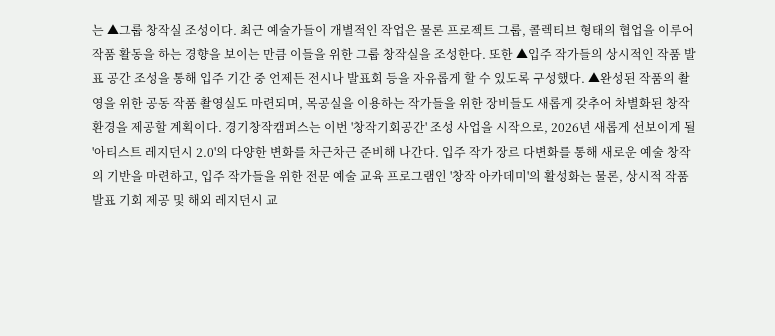는 ▲그룹 창작실 조성이다. 최근 예술가들이 개별적인 작업은 물론 프로젝트 그룹, 콜렉티브 형태의 협업을 이루어 작품 활동을 하는 경향을 보이는 만큼 이들을 위한 그룹 창작실을 조성한다. 또한 ▲입주 작가들의 상시적인 작품 발표 공간 조성을 통해 입주 기간 중 언제든 전시나 발표회 등을 자유롭게 할 수 있도록 구성했다. ▲완성된 작품의 촬영을 위한 공동 작품 촬영실도 마련되며, 목공실을 이용하는 작가들을 위한 장비들도 새롭게 갖추어 차별화된 창작 환경을 제공할 계획이다. 경기창작캠퍼스는 이번 '창작기회공간' 조성 사업을 시작으로, 2026년 새롭게 선보이게 될 '아티스트 레지던시 2.0'의 다양한 변화를 차근차근 준비해 나간다. 입주 작가 장르 다변화를 통해 새로운 예술 창작의 기반을 마련하고, 입주 작가들을 위한 전문 예술 교육 프로그램인 '창작 아카데미'의 활성화는 물론, 상시적 작품 발표 기회 제공 및 해외 레지던시 교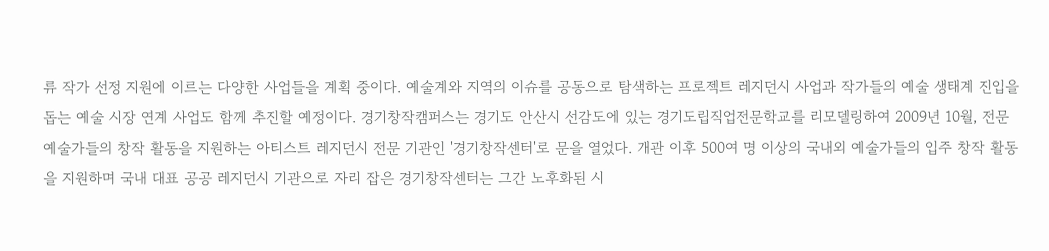류 작가 선정 지원에 이르는 다양한 사업들을 계획 중이다. 예술계와 지역의 이슈를 공동으로 탐색하는 프로젝트 레지던시 사업과 작가들의 예술 생태계 진입을 돕는 예술 시장 연계 사업도 함께 추진할 예정이다. 경기창작캠퍼스는 경기도 안산시 선감도에 있는 경기도립직업전문학교를 리모델링하여 2009년 10월, 전문 예술가들의 창작 활동을 지원하는 아티스트 레지던시 전문 기관인 '경기창작센터'로 문을 열었다. 개관 이후 500여 명 이상의 국내외 예술가들의 입주 창작 활동을 지원하며 국내 대표 공공 레지던시 기관으로 자리 잡은 경기창작센터는 그간 노후화된 시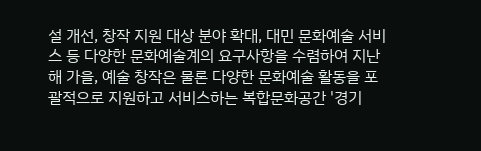설 개선, 창작 지원 대상 분야 확대, 대민 문화예술 서비스 등 다양한 문화예술계의 요구사항을 수렴하여 지난해 가을, 예술 창작은 물론 다양한 문화예술 활동을 포괄적으로 지원하고 서비스하는 복합문화공간 '경기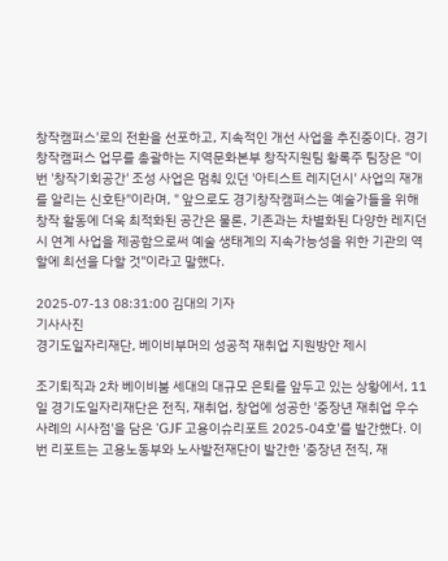창작캠퍼스'로의 전환을 선포하고, 지속적인 개선 사업을 추진중이다. 경기창작캠퍼스 업무를 총괄하는 지역문화본부 창작지원팀 황록주 팀장은 "이번 '창작기회공간' 조성 사업은 멈춰 있던 '아티스트 레지던시' 사업의 재개를 알리는 신호탄"이라며, " 앞으로도 경기창작캠퍼스는 예술가들을 위해 창작 활동에 더욱 최적화된 공간은 물론, 기존과는 차별화된 다양한 레지던시 연계 사업을 제공함으로써 예술 생태계의 지속가능성을 위한 기관의 역할에 최선을 다할 것"이라고 말했다.

2025-07-13 08:31:00 김대의 기자
기사사진
경기도일자리재단, 베이비부머의 성공적 재취업 지원방안 제시

조기퇴직과 2차 베이비붐 세대의 대규모 은퇴를 앞두고 있는 상황에서, 11일 경기도일자리재단은 전직, 재취업, 창업에 성공한 '중장년 재취업 우수사례의 시사점'을 담은 'GJF 고용이슈리포트 2025-04호'를 발간했다. 이번 리포트는 고용노동부와 노사발전재단이 발간한 '중장년 전직, 재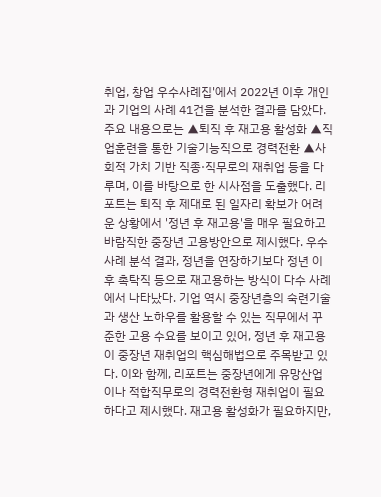취업, 창업 우수사례집'에서 2022년 이후 개인과 기업의 사례 41건을 분석한 결과를 담았다. 주요 내용으로는 ▲퇴직 후 재고용 활성화 ▲직업훈련을 통한 기술기능직으로 경력전환 ▲사회적 가치 기반 직종·직무로의 재취업 등을 다루며, 이를 바탕으로 한 시사점을 도출했다. 리포트는 퇴직 후 제대로 된 일자리 확보가 어려운 상황에서 '정년 후 재고용'을 매우 필요하고 바람직한 중장년 고용방안으로 제시했다. 우수사례 분석 결과, 정년을 연장하기보다 정년 이후 촉탁직 등으로 재고용하는 방식이 다수 사례에서 나타났다. 기업 역시 중장년층의 숙련기술과 생산 노하우를 활용할 수 있는 직무에서 꾸준한 고용 수요를 보이고 있어, 정년 후 재고용이 중장년 재취업의 핵심해법으로 주목받고 있다. 이와 함께, 리포트는 중장년에게 유망산업이나 적합직무로의 경력전환형 재취업이 필요하다고 제시했다. 재고용 활성화가 필요하지만,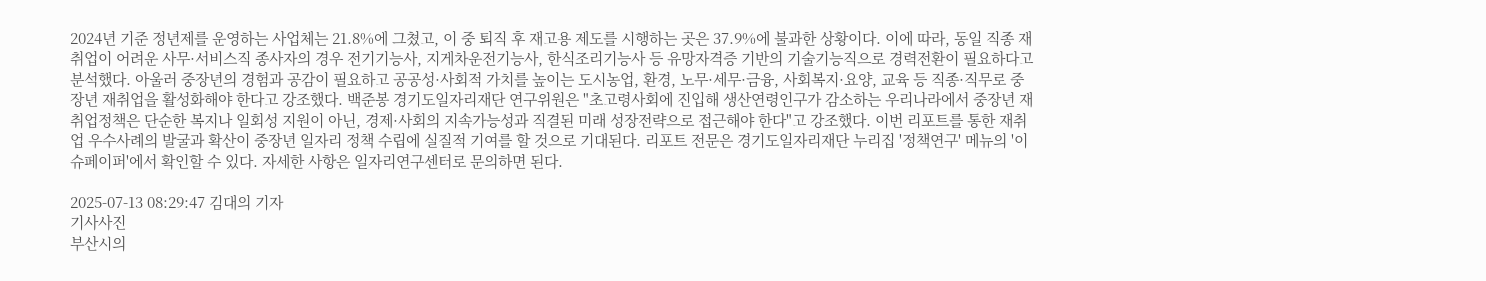2024년 기준 정년제를 운영하는 사업체는 21.8%에 그쳤고, 이 중 퇴직 후 재고용 제도를 시행하는 곳은 37.9%에 불과한 상황이다. 이에 따라, 동일 직종 재취업이 어려운 사무·서비스직 종사자의 경우 전기기능사, 지게차운전기능사, 한식조리기능사 등 유망자격증 기반의 기술기능직으로 경력전환이 필요하다고 분석했다. 아울러 중장년의 경험과 공감이 필요하고 공공성·사회적 가치를 높이는 도시농업, 환경, 노무·세무·금융, 사회복지·요양, 교육 등 직종·직무로 중장년 재취업을 활성화해야 한다고 강조했다. 백준봉 경기도일자리재단 연구위원은 "초고령사회에 진입해 생산연령인구가 감소하는 우리나라에서 중장년 재취업정책은 단순한 복지나 일회성 지원이 아닌, 경제·사회의 지속가능성과 직결된 미래 성장전략으로 접근해야 한다"고 강조했다. 이번 리포트를 통한 재취업 우수사례의 발굴과 확산이 중장년 일자리 정책 수립에 실질적 기여를 할 것으로 기대된다. 리포트 전문은 경기도일자리재단 누리집 '정책연구' 메뉴의 '이슈페이퍼'에서 확인할 수 있다. 자세한 사항은 일자리연구센터로 문의하면 된다.

2025-07-13 08:29:47 김대의 기자
기사사진
부산시의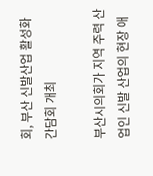회, 부산 신발산업 활성화 간담회 개최

부산시의회가 지역 주력 산업인 신발 산업의 현장 애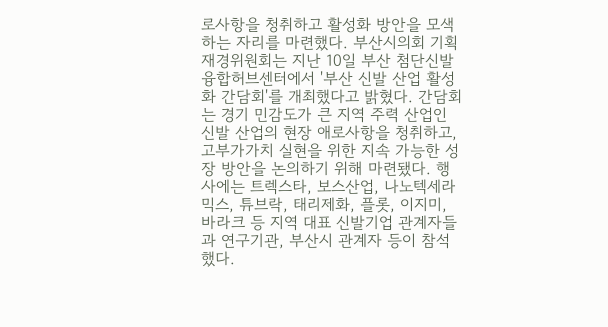로사항을 청취하고 활성화 방안을 모색하는 자리를 마련했다. 부산시의회 기획재경위원회는 지난 10일 부산 첨단신발융합허브센터에서 '부산 신발 산업 활성화 간담회'를 개최했다고 밝혔다. 간담회는 경기 민감도가 큰 지역 주력 산업인 신발 산업의 현장 애로사항을 청취하고, 고부가가치 실현을 위한 지속 가능한 성장 방안을 논의하기 위해 마련됐다. 행사에는 트렉스타, 보스산업, 나노텍세라믹스, 튜브락, 태리제화, 플롯, 이지미, 바라크 등 지역 대표 신발기업 관계자들과 연구기관, 부산시 관계자 등이 참석했다.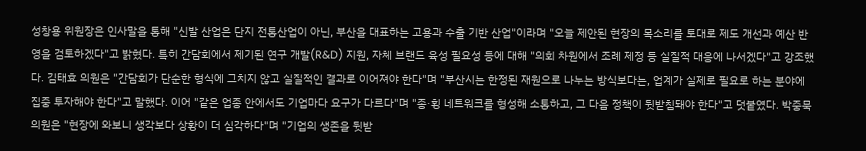성창용 위원장은 인사말을 통해 "신발 산업은 단지 전통산업이 아닌, 부산을 대표하는 고용과 수출 기반 산업"이라며 "오늘 제안된 현장의 목소리를 토대로 제도 개선과 예산 반영을 검토하겠다"고 밝혔다. 특히 간담회에서 제기된 연구 개발(R&D) 지원, 자체 브랜드 육성 필요성 등에 대해 "의회 차원에서 조례 제정 등 실질적 대응에 나서겠다"고 강조했다. 김태효 의원은 "간담회가 단순한 형식에 그치지 않고 실질적인 결과로 이어져야 한다"며 "부산시는 한정된 재원으로 나누는 방식보다는, 업계가 실제로 필요로 하는 분야에 집중 투자해야 한다"고 말했다. 이어 "같은 업종 안에서도 기업마다 요구가 다르다"며 "종·횡 네트워크를 형성해 소통하고, 그 다음 정책이 뒷받침돼야 한다"고 덧붙였다. 박중묵 의원은 "현장에 와보니 생각보다 상황이 더 심각하다"며 "기업의 생존을 뒷받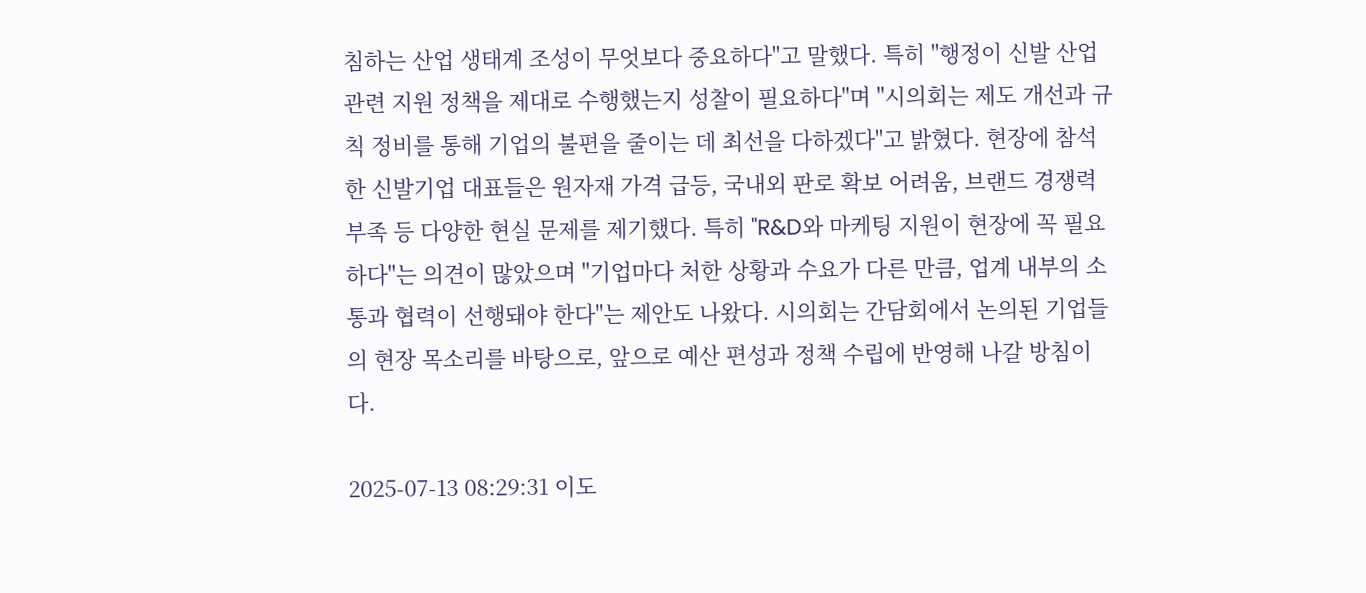침하는 산업 생태계 조성이 무엇보다 중요하다"고 말했다. 특히 "행정이 신발 산업 관련 지원 정책을 제대로 수행했는지 성찰이 필요하다"며 "시의회는 제도 개선과 규칙 정비를 통해 기업의 불편을 줄이는 데 최선을 다하겠다"고 밝혔다. 현장에 참석한 신발기업 대표들은 원자재 가격 급등, 국내외 판로 확보 어려움, 브랜드 경쟁력 부족 등 다양한 현실 문제를 제기했다. 특히 "R&D와 마케팅 지원이 현장에 꼭 필요하다"는 의견이 많았으며 "기업마다 처한 상황과 수요가 다른 만큼, 업계 내부의 소통과 협력이 선행돼야 한다"는 제안도 나왔다. 시의회는 간담회에서 논의된 기업들의 현장 목소리를 바탕으로, 앞으로 예산 편성과 정책 수립에 반영해 나갈 방침이다.

2025-07-13 08:29:31 이도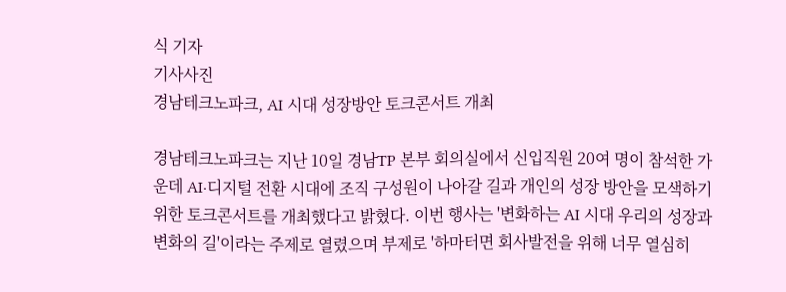식 기자
기사사진
경남테크노파크, AI 시대 성장방안 토크콘서트 개최

경남테크노파크는 지난 10일 경남TP 본부 회의실에서 신입직원 20여 명이 참석한 가운데 AI·디지털 전환 시대에 조직 구성원이 나아갈 길과 개인의 성장 방안을 모색하기 위한 토크콘서트를 개최했다고 밝혔다. 이번 행사는 '변화하는 AI 시대 우리의 성장과 변화의 길'이라는 주제로 열렸으며 부제로 '하마터면 회사발전을 위해 너무 열심히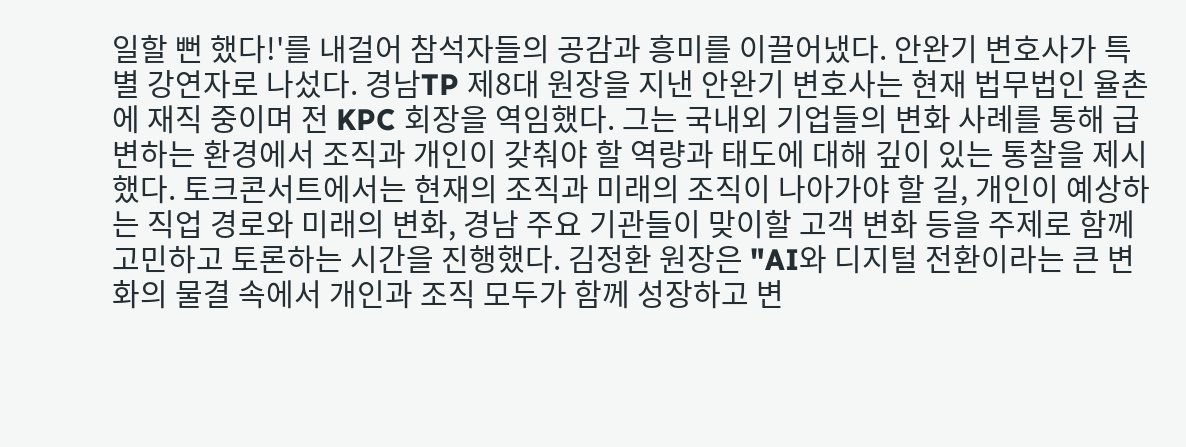일할 뻔 했다!'를 내걸어 참석자들의 공감과 흥미를 이끌어냈다. 안완기 변호사가 특별 강연자로 나섰다. 경남TP 제8대 원장을 지낸 안완기 변호사는 현재 법무법인 율촌에 재직 중이며 전 KPC 회장을 역임했다. 그는 국내외 기업들의 변화 사례를 통해 급변하는 환경에서 조직과 개인이 갖춰야 할 역량과 태도에 대해 깊이 있는 통찰을 제시했다. 토크콘서트에서는 현재의 조직과 미래의 조직이 나아가야 할 길, 개인이 예상하는 직업 경로와 미래의 변화, 경남 주요 기관들이 맞이할 고객 변화 등을 주제로 함께 고민하고 토론하는 시간을 진행했다. 김정환 원장은 "AI와 디지털 전환이라는 큰 변화의 물결 속에서 개인과 조직 모두가 함께 성장하고 변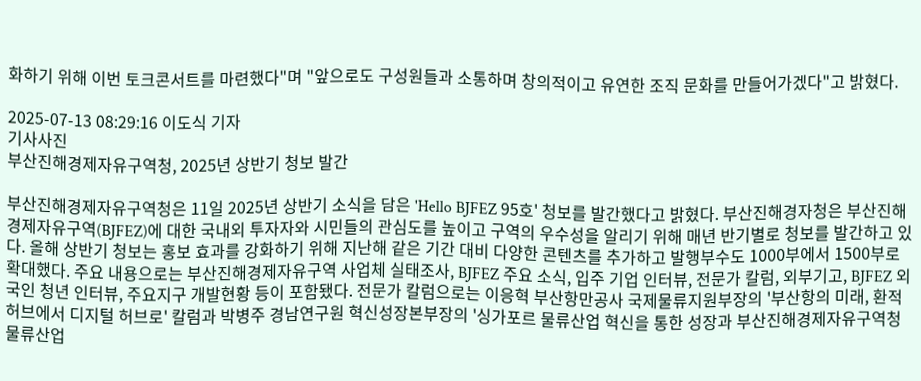화하기 위해 이번 토크콘서트를 마련했다"며 "앞으로도 구성원들과 소통하며 창의적이고 유연한 조직 문화를 만들어가겠다"고 밝혔다.

2025-07-13 08:29:16 이도식 기자
기사사진
부산진해경제자유구역청, 2025년 상반기 청보 발간

부산진해경제자유구역청은 11일 2025년 상반기 소식을 담은 'Hello BJFEZ 95호' 청보를 발간했다고 밝혔다. 부산진해경자청은 부산진해경제자유구역(BJFEZ)에 대한 국내외 투자자와 시민들의 관심도를 높이고 구역의 우수성을 알리기 위해 매년 반기별로 청보를 발간하고 있다. 올해 상반기 청보는 홍보 효과를 강화하기 위해 지난해 같은 기간 대비 다양한 콘텐츠를 추가하고 발행부수도 1000부에서 1500부로 확대했다. 주요 내용으로는 부산진해경제자유구역 사업체 실태조사, BJFEZ 주요 소식, 입주 기업 인터뷰, 전문가 칼럼, 외부기고, BJFEZ 외국인 청년 인터뷰, 주요지구 개발현황 등이 포함됐다. 전문가 칼럼으로는 이응혁 부산항만공사 국제물류지원부장의 '부산항의 미래, 환적 허브에서 디지털 허브로' 칼럼과 박병주 경남연구원 혁신성장본부장의 '싱가포르 물류산업 혁신을 통한 성장과 부산진해경제자유구역청 물류산업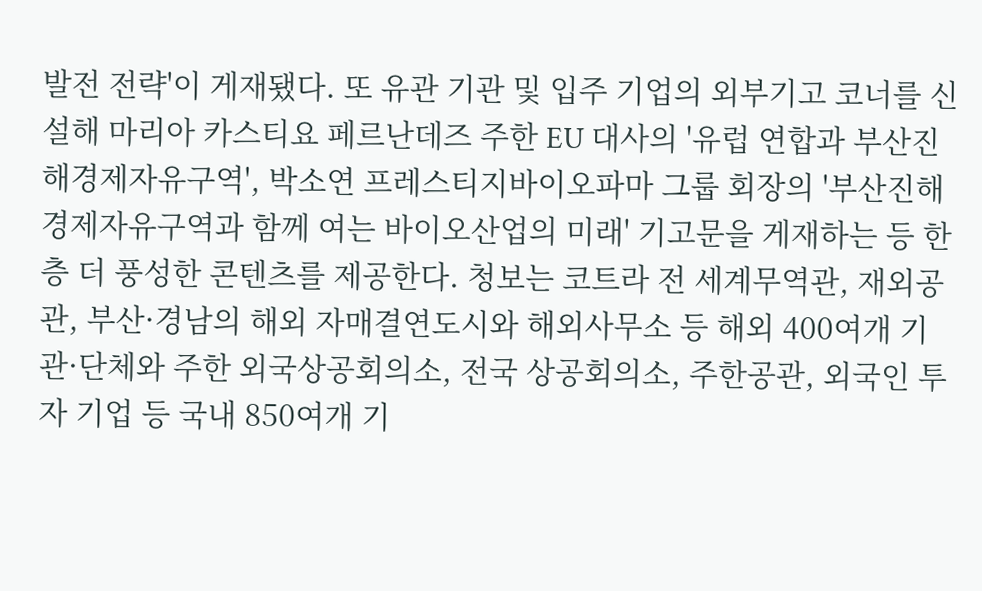발전 전략'이 게재됐다. 또 유관 기관 및 입주 기업의 외부기고 코너를 신설해 마리아 카스티요 페르난데즈 주한 EU 대사의 '유럽 연합과 부산진해경제자유구역', 박소연 프레스티지바이오파마 그룹 회장의 '부산진해경제자유구역과 함께 여는 바이오산업의 미래' 기고문을 게재하는 등 한층 더 풍성한 콘텐츠를 제공한다. 청보는 코트라 전 세계무역관, 재외공관, 부산·경남의 해외 자매결연도시와 해외사무소 등 해외 400여개 기관·단체와 주한 외국상공회의소, 전국 상공회의소, 주한공관, 외국인 투자 기업 등 국내 850여개 기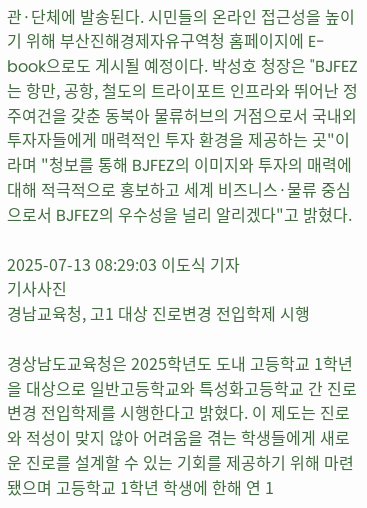관·단체에 발송된다. 시민들의 온라인 접근성을 높이기 위해 부산진해경제자유구역청 홈페이지에 E-book으로도 게시될 예정이다. 박성호 청장은 "BJFEZ는 항만, 공항, 철도의 트라이포트 인프라와 뛰어난 정주여건을 갖춘 동북아 물류허브의 거점으로서 국내외 투자자들에게 매력적인 투자 환경을 제공하는 곳"이라며 "청보를 통해 BJFEZ의 이미지와 투자의 매력에 대해 적극적으로 홍보하고 세계 비즈니스·물류 중심으로서 BJFEZ의 우수성을 널리 알리겠다"고 밝혔다.

2025-07-13 08:29:03 이도식 기자
기사사진
경남교육청, 고1 대상 진로변경 전입학제 시행

경상남도교육청은 2025학년도 도내 고등학교 1학년을 대상으로 일반고등학교와 특성화고등학교 간 진로변경 전입학제를 시행한다고 밝혔다. 이 제도는 진로와 적성이 맞지 않아 어려움을 겪는 학생들에게 새로운 진로를 설계할 수 있는 기회를 제공하기 위해 마련됐으며 고등학교 1학년 학생에 한해 연 1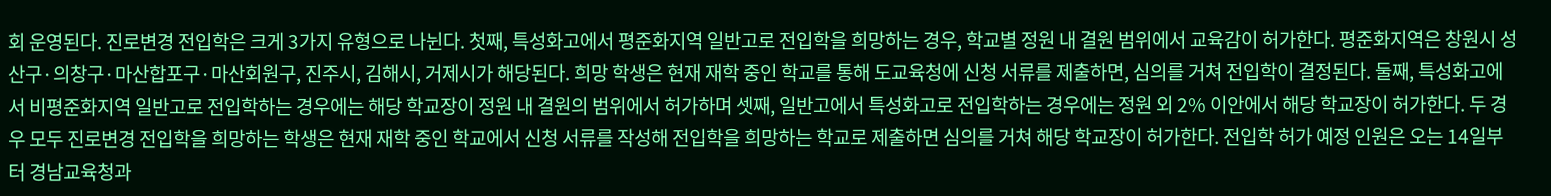회 운영된다. 진로변경 전입학은 크게 3가지 유형으로 나뉜다. 첫째, 특성화고에서 평준화지역 일반고로 전입학을 희망하는 경우, 학교별 정원 내 결원 범위에서 교육감이 허가한다. 평준화지역은 창원시 성산구·의창구·마산합포구·마산회원구, 진주시, 김해시, 거제시가 해당된다. 희망 학생은 현재 재학 중인 학교를 통해 도교육청에 신청 서류를 제출하면, 심의를 거쳐 전입학이 결정된다. 둘째, 특성화고에서 비평준화지역 일반고로 전입학하는 경우에는 해당 학교장이 정원 내 결원의 범위에서 허가하며 셋째, 일반고에서 특성화고로 전입학하는 경우에는 정원 외 2% 이안에서 해당 학교장이 허가한다. 두 경우 모두 진로변경 전입학을 희망하는 학생은 현재 재학 중인 학교에서 신청 서류를 작성해 전입학을 희망하는 학교로 제출하면 심의를 거쳐 해당 학교장이 허가한다. 전입학 허가 예정 인원은 오는 14일부터 경남교육청과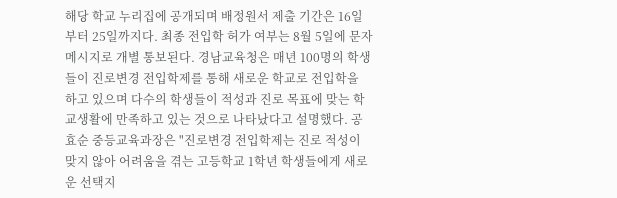해당 학교 누리집에 공개되며 배정원서 제출 기간은 16일부터 25일까지다. 최종 전입학 허가 여부는 8월 5일에 문자 메시지로 개별 통보된다. 경남교육청은 매년 100명의 학생들이 진로변경 전입학제를 통해 새로운 학교로 전입학을 하고 있으며 다수의 학생들이 적성과 진로 목표에 맞는 학교생활에 만족하고 있는 것으로 나타났다고 설명했다. 공효순 중등교육과장은 "진로변경 전입학제는 진로 적성이 맞지 않아 어려움을 겪는 고등학교 1학년 학생들에게 새로운 선택지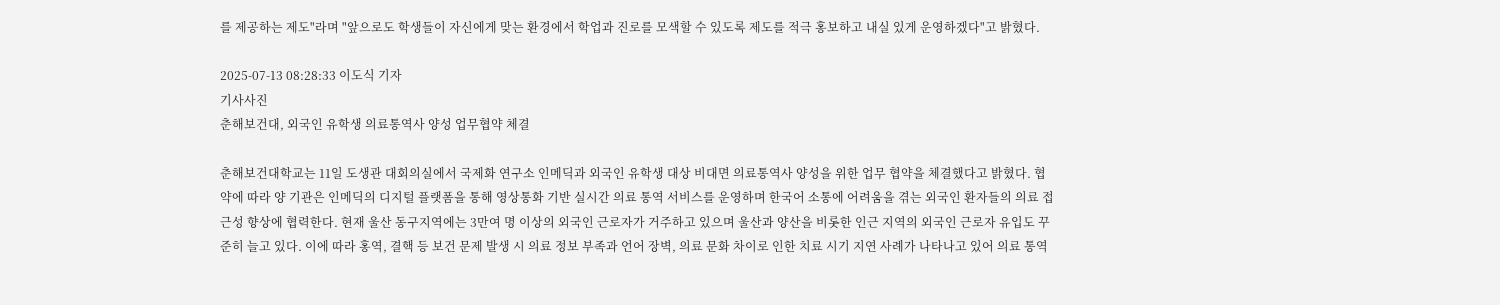를 제공하는 제도"라며 "앞으로도 학생들이 자신에게 맞는 환경에서 학업과 진로를 모색할 수 있도록 제도를 적극 홍보하고 내실 있게 운영하겠다"고 밝혔다.

2025-07-13 08:28:33 이도식 기자
기사사진
춘해보건대, 외국인 유학생 의료통역사 양성 업무협약 체결

춘해보건대학교는 11일 도생관 대회의실에서 국제화 연구소 인메딕과 외국인 유학생 대상 비대면 의료통역사 양성을 위한 업무 협약을 체결했다고 밝혔다. 협약에 따라 양 기관은 인메딕의 디지털 플랫폼을 통해 영상통화 기반 실시간 의료 통역 서비스를 운영하며 한국어 소통에 어려움을 겪는 외국인 환자들의 의료 접근성 향상에 협력한다. 현재 울산 동구지역에는 3만여 명 이상의 외국인 근로자가 거주하고 있으며 울산과 양산을 비롯한 인근 지역의 외국인 근로자 유입도 꾸준히 늘고 있다. 이에 따라 홍역, 결핵 등 보건 문제 발생 시 의료 정보 부족과 언어 장벽, 의료 문화 차이로 인한 치료 시기 지연 사례가 나타나고 있어 의료 통역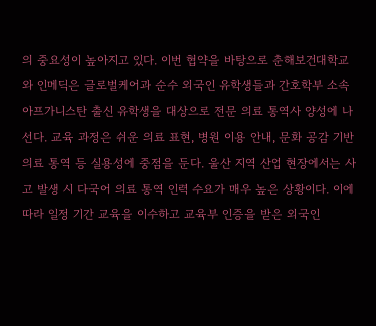의 중요성이 높아지고 있다. 이번 협약을 바탕으로 춘해보건대학교와 인메딕은 글로벌케어과 순수 외국인 유학생들과 간호학부 소속 아프가니스탄 출신 유학생을 대상으로 전문 의료 통역사 양성에 나선다. 교육 과정은 쉬운 의료 표현, 병원 이용 안내, 문화 공감 기반 의료 통역 등 실용성에 중점을 둔다. 울산 지역 산업 현장에서는 사고 발생 시 다국어 의료 통역 인력 수요가 매우 높은 상황이다. 이에 따라 일정 기간 교육을 이수하고 교육부 인증을 받은 외국인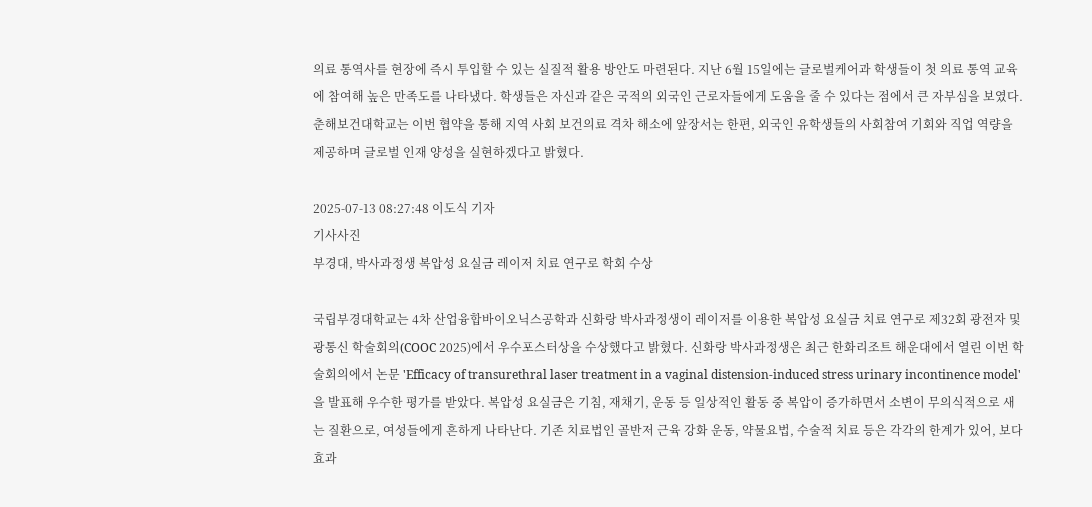의료 통역사를 현장에 즉시 투입할 수 있는 실질적 활용 방안도 마련된다. 지난 6월 15일에는 글로벌케어과 학생들이 첫 의료 통역 교육에 참여해 높은 만족도를 나타냈다. 학생들은 자신과 같은 국적의 외국인 근로자들에게 도움을 줄 수 있다는 점에서 큰 자부심을 보였다. 춘해보건대학교는 이번 협약을 통해 지역 사회 보건의료 격차 해소에 앞장서는 한편, 외국인 유학생들의 사회참여 기회와 직업 역량을 제공하며 글로벌 인재 양성을 실현하겠다고 밝혔다.

2025-07-13 08:27:48 이도식 기자
기사사진
부경대, 박사과정생 복압성 요실금 레이저 치료 연구로 학회 수상

국립부경대학교는 4차 산업융합바이오닉스공학과 신화랑 박사과정생이 레이저를 이용한 복압성 요실금 치료 연구로 제32회 광전자 및 광통신 학술회의(COOC 2025)에서 우수포스터상을 수상했다고 밝혔다. 신화랑 박사과정생은 최근 한화리조트 해운대에서 열린 이번 학술회의에서 논문 'Efficacy of transurethral laser treatment in a vaginal distension-induced stress urinary incontinence model'을 발표해 우수한 평가를 받았다. 복압성 요실금은 기침, 재채기, 운동 등 일상적인 활동 중 복압이 증가하면서 소변이 무의식적으로 새는 질환으로, 여성들에게 흔하게 나타난다. 기존 치료법인 골반저 근육 강화 운동, 약물요법, 수술적 치료 등은 각각의 한계가 있어, 보다 효과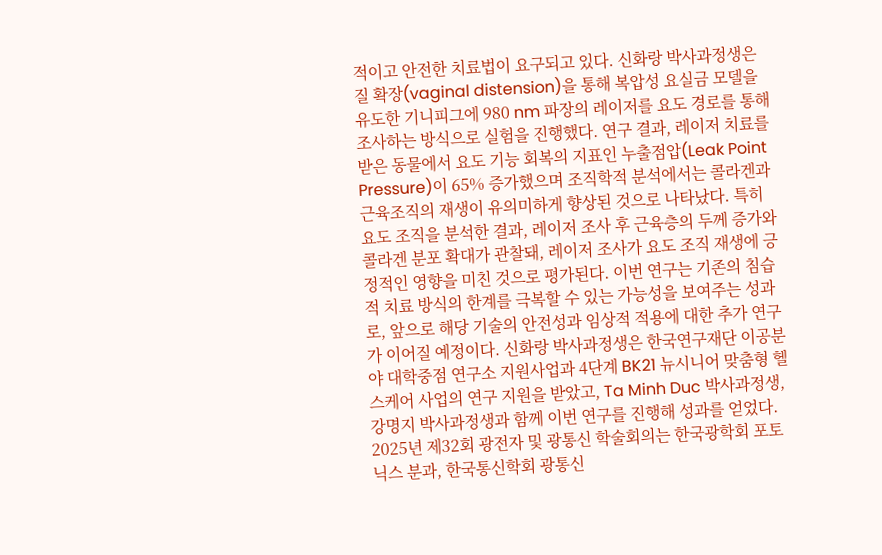적이고 안전한 치료법이 요구되고 있다. 신화랑 박사과정생은 질 확장(vaginal distension)을 통해 복압성 요실금 모델을 유도한 기니피그에 980 nm 파장의 레이저를 요도 경로를 통해 조사하는 방식으로 실험을 진행했다. 연구 결과, 레이저 치료를 받은 동물에서 요도 기능 회복의 지표인 누출점압(Leak Point Pressure)이 65% 증가했으며 조직학적 분석에서는 콜라겐과 근육조직의 재생이 유의미하게 향상된 것으로 나타났다. 특히 요도 조직을 분석한 결과, 레이저 조사 후 근육층의 두께 증가와 콜라겐 분포 확대가 관찰돼, 레이저 조사가 요도 조직 재생에 긍정적인 영향을 미친 것으로 평가된다. 이번 연구는 기존의 침습적 치료 방식의 한계를 극복할 수 있는 가능성을 보여주는 성과로, 앞으로 해당 기술의 안전성과 임상적 적용에 대한 추가 연구가 이어질 예정이다. 신화랑 박사과정생은 한국연구재단 이공분야 대학중점 연구소 지원사업과 4단계 BK21 뉴시니어 맞춤형 헬스케어 사업의 연구 지원을 받았고, Ta Minh Duc 박사과정생, 강명지 박사과정생과 함께 이번 연구를 진행해 성과를 얻었다. 2025년 제32회 광전자 및 광통신 학술회의는 한국광학회 포토닉스 분과, 한국통신학회 광통신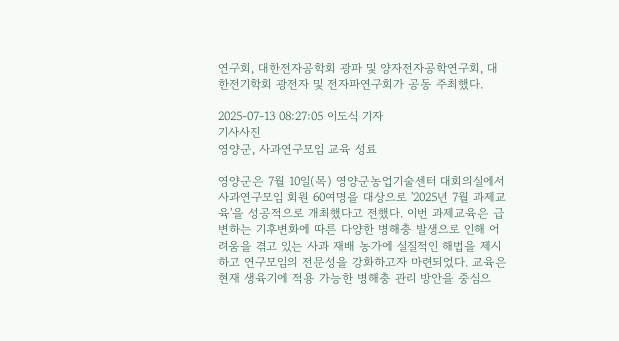연구회, 대한전자공학회 광파 및 양자전자공학연구회, 대한전기학회 광전자 및 전자파연구회가 공동 주최했다.

2025-07-13 08:27:05 이도식 기자
기사사진
영양군, 사과연구모임 교육 성료

영양군은 7월 10일(목) 영양군농업기술센터 대회의실에서 사과연구모임 회원 60여명을 대상으로 '2025년 7월 과제교육'을 성공적으로 개최했다고 전했다. 이번 과제교육은 급변하는 기후변화에 따른 다양한 병해충 발생으로 인해 어려움을 겪고 있는 사과 재배 농가에 실질적인 해법을 제시하고 연구모임의 전문성을 강화하고자 마련되었다. 교육은 현재 생육기에 적용 가능한 병해충 관리 방안을 중심으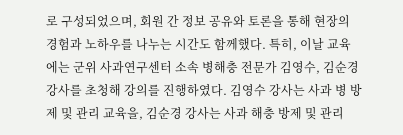로 구성되었으며, 회원 간 정보 공유와 토론을 통해 현장의 경험과 노하우를 나누는 시간도 함께했다. 특히, 이날 교육에는 군위 사과연구센터 소속 병해충 전문가 김영수, 김순경 강사를 초청해 강의를 진행하였다. 김영수 강사는 사과 병 방제 및 관리 교육을, 김순경 강사는 사과 해충 방제 및 관리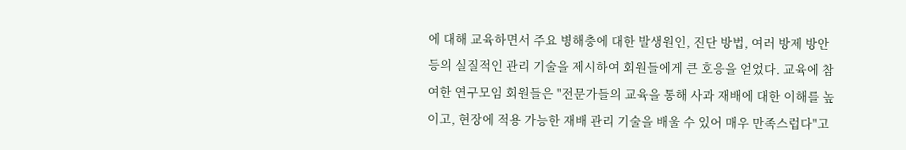에 대해 교육하면서 주요 병해충에 대한 발생원인, 진단 방법, 여러 방제 방안 등의 실질적인 관리 기술을 제시하여 회원들에게 큰 호응을 얻었다. 교육에 참여한 연구모임 회원들은 "전문가들의 교육을 통해 사과 재배에 대한 이해를 높이고, 현장에 적용 가능한 재배 관리 기술을 배울 수 있어 매우 만족스럽다"고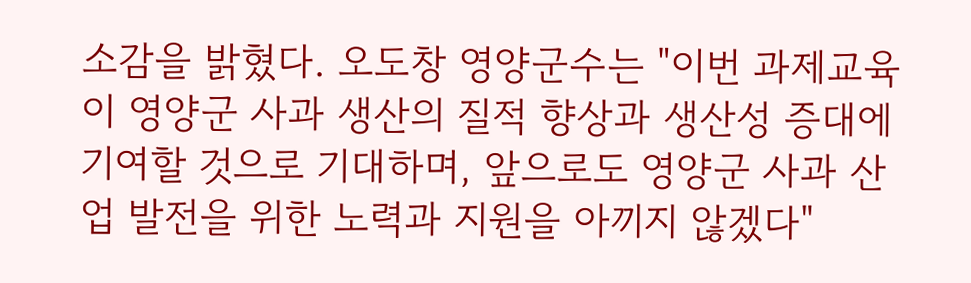소감을 밝혔다. 오도창 영양군수는 "이번 과제교육이 영양군 사과 생산의 질적 향상과 생산성 증대에 기여할 것으로 기대하며, 앞으로도 영양군 사과 산업 발전을 위한 노력과 지원을 아끼지 않겠다"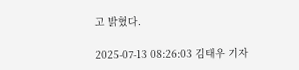고 밝혔다.

2025-07-13 08:26:03 김태우 기자